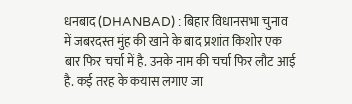धनबाद (DHANBAD) : बिहार विधानसभा चुनाव में जबरदस्त मुंह की खाने के बाद प्रशांत किशोर एक बार फिर चर्चा में है. उनके नाम की चर्चा फिर लौट आई है. कई तरह के कयास लगाए जा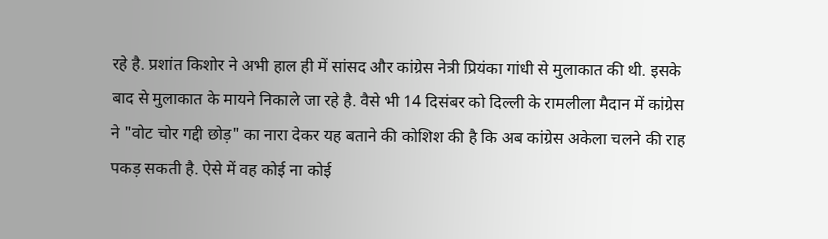रहे है. प्रशांत किशोर ने अभी हाल ही में सांसद और कांग्रेस नेत्री प्रियंका गांधी से मुलाकात की थी. इसके बाद से मुलाकात के मायने निकाले जा रहे है. वैसे भी 14 दिसंबर को दिल्ली के रामलीला मैदान में कांग्रेस ने "वोट चोर गद्दी छोड़" का नारा देकर यह बताने की कोशिश की है कि अब कांग्रेस अकेला चलने की राह पकड़ सकती है. ऐसे में वह कोई ना कोई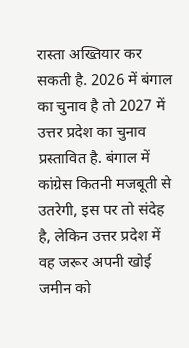रास्ता अख्तियार कर सकती है. 2026 में बंगाल का चुनाव है तो 2027 में उत्तर प्रदेश का चुनाव प्रस्तावित है. बंगाल में कांग्रेस कितनी मजबूती से उतरेगी, इस पर तो संदेह है, लेकिन उत्तर प्रदेश में वह जरूर अपनी खोई जमीन को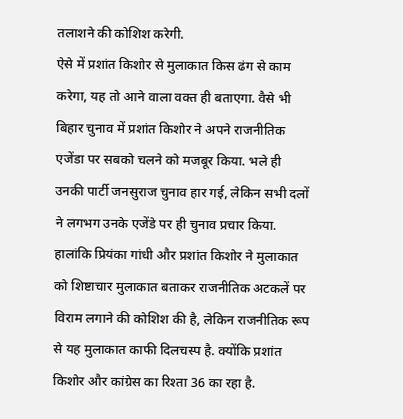तलाशने की कोशिश करेगी.
ऐसे में प्रशांत किशोर से मुलाकात किस ढंग से काम करेगा, यह तो आने वाला वक्त ही बताएगा. वैसे भी बिहार चुनाव में प्रशांत किशोर ने अपने राजनीतिक एजेंडा पर सबको चलने को मजबूर किया. भले ही उनकी पार्टी जनसुराज चुनाव हार गई, लेकिन सभी दलों ने लगभग उनके एजेंडे पर ही चुनाव प्रचार किया. हालांकि प्रियंका गांधी और प्रशांत किशोर ने मुलाकात को शिष्टाचार मुलाकात बताकर राजनीतिक अटकलें पर विराम लगाने की कोशिश की है, लेकिन राजनीतिक रूप से यह मुलाकात काफी दिलचस्प है. क्योंकि प्रशांत किशोर और कांग्रेस का रिश्ता 36 का रहा है.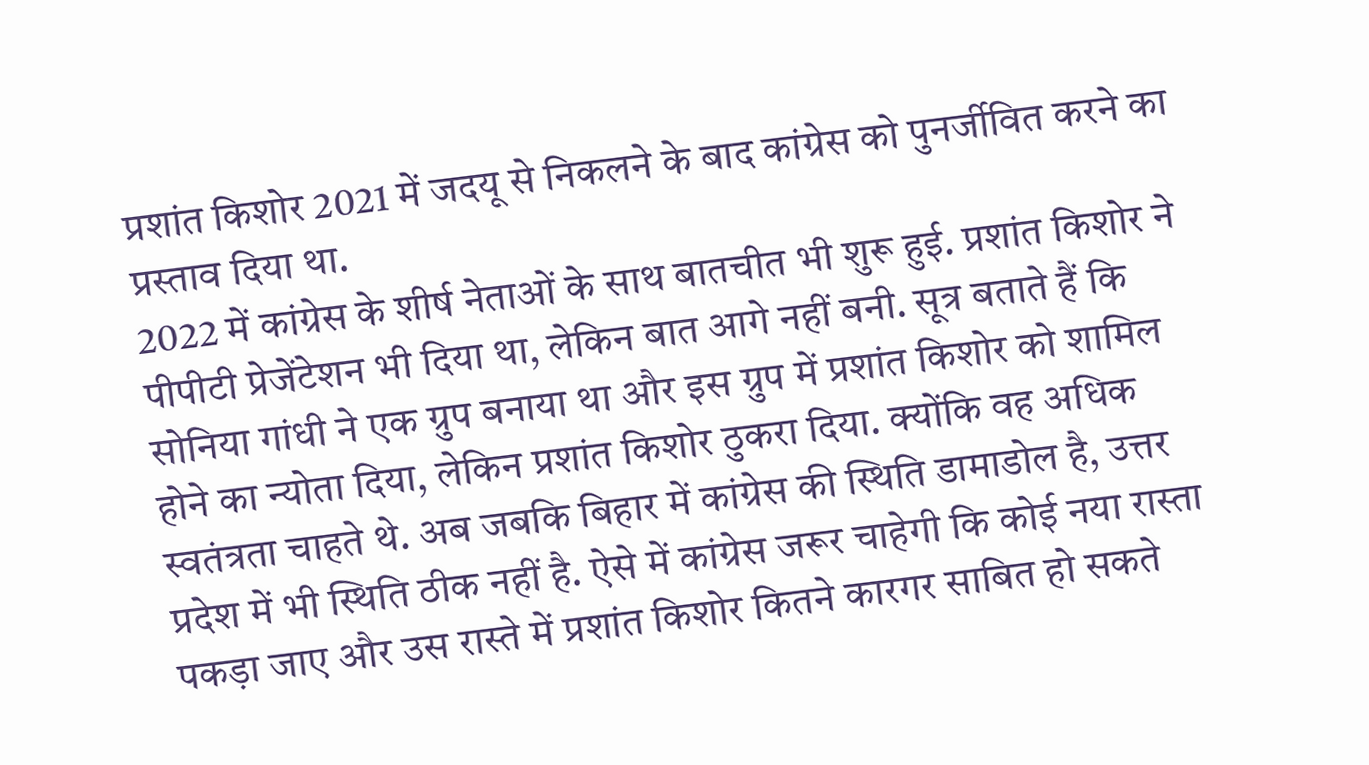प्रशांत किशोर 2021 में जदयू से निकलने के बाद कांग्रेस को पुनर्जीवित करने का प्रस्ताव दिया था.
2022 में कांग्रेस के शीर्ष नेताओं के साथ बातचीत भी शुरू हुई. प्रशांत किशोर ने पीपीटी प्रेजेंटेशन भी दिया था, लेकिन बात आगे नहीं बनी. सूत्र बताते हैं कि सोनिया गांधी ने एक ग्रुप बनाया था और इस ग्रुप में प्रशांत किशोर को शामिल होने का न्योता दिया, लेकिन प्रशांत किशोर ठुकरा दिया. क्योंकि वह अधिक स्वतंत्रता चाहते थे. अब जबकि बिहार में कांग्रेस की स्थिति डामाडोल है, उत्तर प्रदेश में भी स्थिति ठीक नहीं है. ऐसे में कांग्रेस जरूर चाहेगी कि कोई नया रास्ता पकड़ा जाए और उस रास्ते में प्रशांत किशोर कितने कारगर साबित हो सकते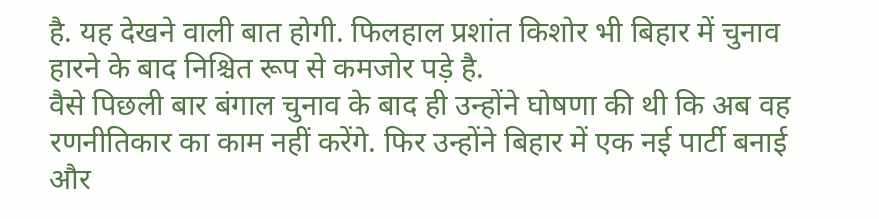है. यह देखने वाली बात होगी. फिलहाल प्रशांत किशोर भी बिहार में चुनाव हारने के बाद निश्चित रूप से कमजोर पड़े है.
वैसे पिछली बार बंगाल चुनाव के बाद ही उन्होंने घोषणा की थी कि अब वह रणनीतिकार का काम नहीं करेंगे. फिर उन्होंने बिहार में एक नई पार्टी बनाई और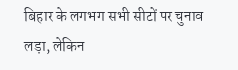बिहार के लगभग सभी सीटों पर चुनाव लड़ा, लेकिन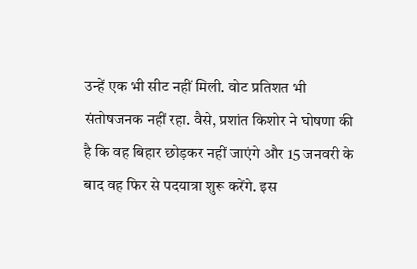उन्हें एक भी सीट नहीं मिली. वोट प्रतिशत भी संतोषजनक नहीं रहा. वैसे, प्रशांत किशोर ने घोषणा की है कि वह बिहार छोड़कर नहीं जाएंगे और 15 जनवरी के बाद वह फिर से पदयात्रा शुरू करेंगे. इस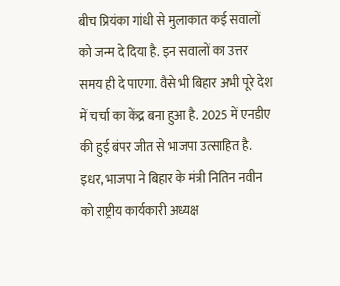बीच प्रियंका गांधी से मुलाकात कई सवालों को जन्म दे दिया है. इन सवालों का उत्तर समय ही दे पाएगा. वैसे भी बिहार अभी पूरे देश में चर्चा का केंद्र बना हुआ है. 2025 में एनडीए की हुई बंपर जीत से भाजपा उत्साहित है. इधर, भाजपा ने बिहार के मंत्री नितिन नवीन को राष्ट्रीय कार्यकारी अध्यक्ष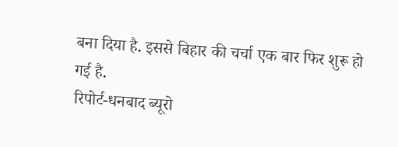बना दिया है. इससे बिहार की चर्चा एक बार फिर शुरू हो गई है.
रिपोर्ट-धनबाद ब्यूरो